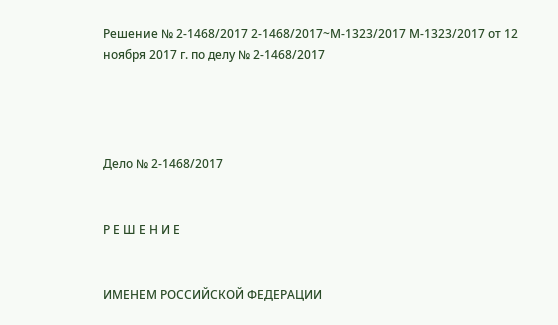Решение № 2-1468/2017 2-1468/2017~М-1323/2017 М-1323/2017 от 12 ноября 2017 г. по делу № 2-1468/2017




Дело № 2-1468/2017


Р Е Ш Е Н И Е


ИМЕНЕМ РОССИЙСКОЙ ФЕДЕРАЦИИ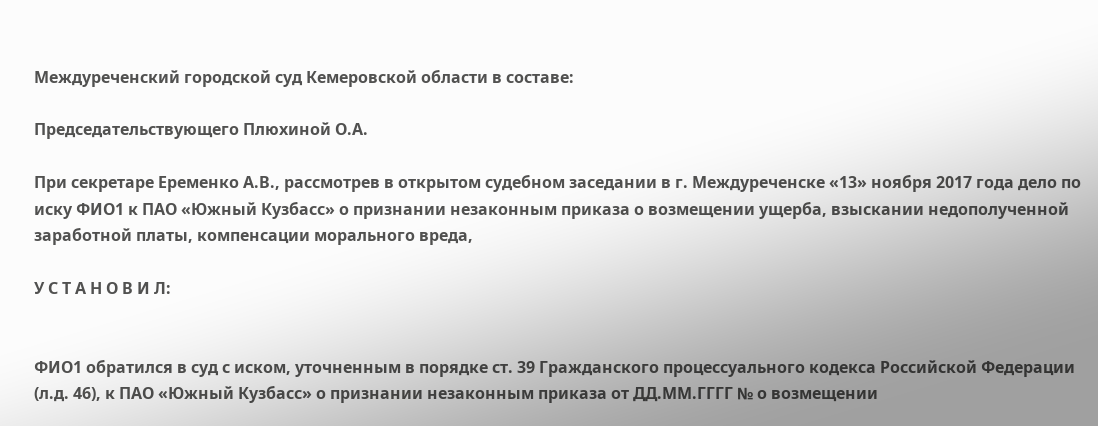Междуреченский городской суд Кемеровской области в составе:

Председательствующего Плюхиной О.А.

При секретаре Еременко А.В., рассмотрев в открытом судебном заседании в г. Междуреченске «13» ноября 2017 года дело по иску ФИО1 к ПАО «Южный Кузбасс» о признании незаконным приказа о возмещении ущерба, взыскании недополученной заработной платы, компенсации морального вреда,

У С Т А Н О В И Л:


ФИО1 обратился в суд с иском, уточненным в порядке ст. 39 Гражданского процессуального кодекса Российской Федерации (л.д. 46), к ПАО «Южный Кузбасс» о признании незаконным приказа от ДД.ММ.ГГГГ № о возмещении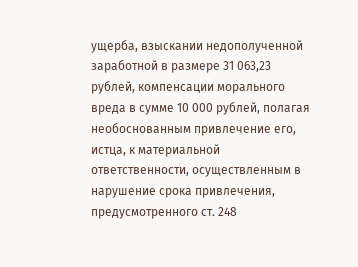ущерба, взыскании недополученной заработной в размере 31 063,23 рублей, компенсации морального вреда в сумме 10 000 рублей, полагая необоснованным привлечение его, истца, к материальной ответственности, осуществленным в нарушение срока привлечения, предусмотренного ст. 248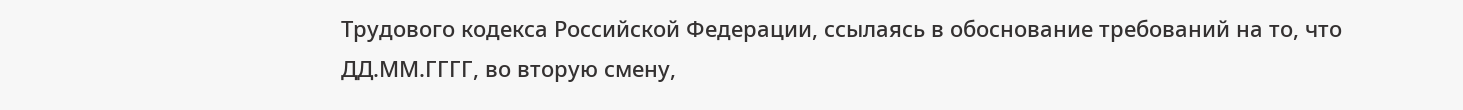Трудового кодекса Российской Федерации, ссылаясь в обоснование требований на то, что ДД.ММ.ГГГГ, во вторую смену,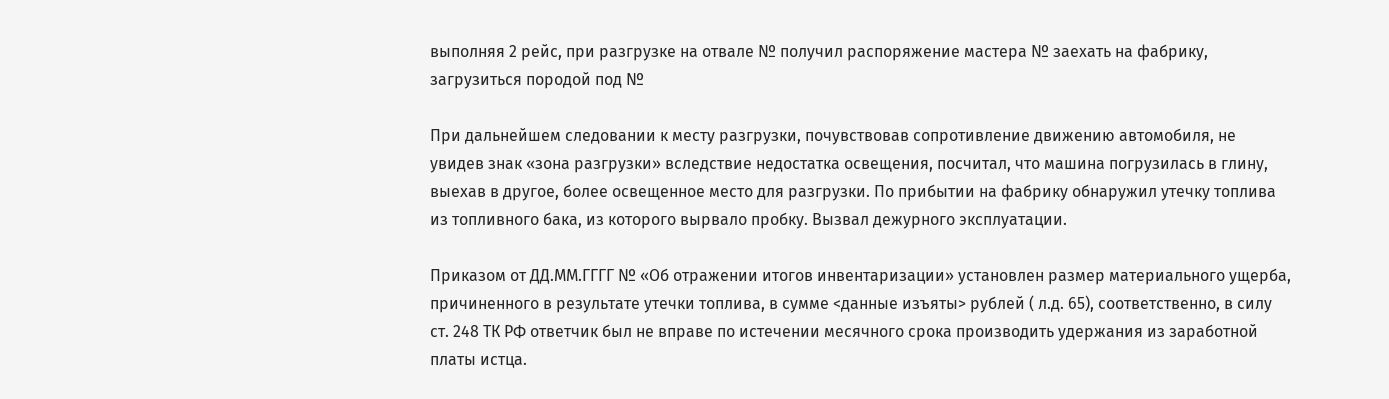выполняя 2 рейс, при разгрузке на отвале № получил распоряжение мастера № заехать на фабрику, загрузиться породой под №

При дальнейшем следовании к месту разгрузки, почувствовав сопротивление движению автомобиля, не увидев знак «зона разгрузки» вследствие недостатка освещения, посчитал, что машина погрузилась в глину, выехав в другое, более освещенное место для разгрузки. По прибытии на фабрику обнаружил утечку топлива из топливного бака, из которого вырвало пробку. Вызвал дежурного эксплуатации.

Приказом от ДД.ММ.ГГГГ № «Об отражении итогов инвентаризации» установлен размер материального ущерба, причиненного в результате утечки топлива, в сумме <данные изъяты> рублей ( л.д. 65), соответственно, в силу ст. 248 ТК РФ ответчик был не вправе по истечении месячного срока производить удержания из заработной платы истца.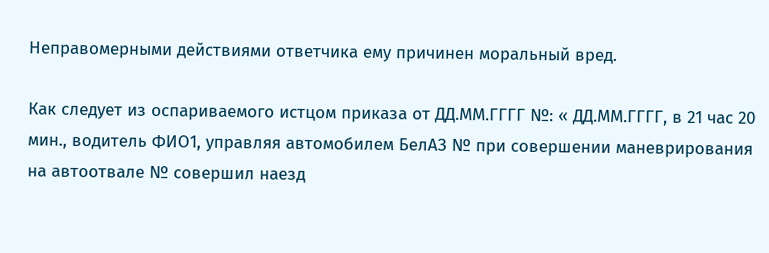Неправомерными действиями ответчика ему причинен моральный вред.

Как следует из оспариваемого истцом приказа от ДД.ММ.ГГГГ №: « ДД.ММ.ГГГГ, в 21 час 20 мин., водитель ФИО1, управляя автомобилем БелАЗ № при совершении маневрирования на автоотвале № совершил наезд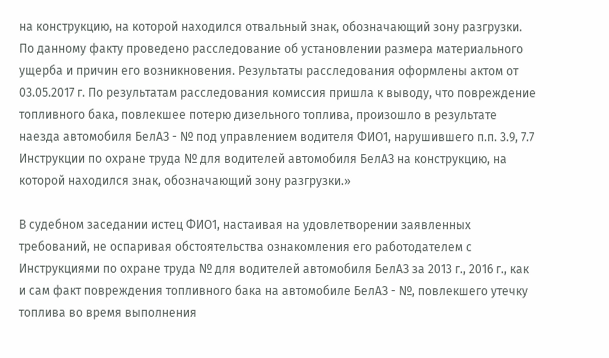на конструкцию, на которой находился отвальный знак, обозначающий зону разгрузки. По данному факту проведено расследование об установлении размера материального ущерба и причин его возникновения. Результаты расследования оформлены актом от 03.05.2017 г. По результатам расследования комиссия пришла к выводу, что повреждение топливного бака, повлекшее потерю дизельного топлива, произошло в результате наезда автомобиля БелАЗ - № под управлением водителя ФИО1, нарушившего п.п. 3.9, 7.7 Инструкции по охране труда № для водителей автомобиля БелАЗ на конструкцию, на которой находился знак, обозначающий зону разгрузки.»

В судебном заседании истец ФИО1, настаивая на удовлетворении заявленных требований, не оспаривая обстоятельства ознакомления его работодателем с Инструкциями по охране труда № для водителей автомобиля БелАЗ за 2013 г., 2016 г., как и сам факт повреждения топливного бака на автомобиле БелАЗ - №, повлекшего утечку топлива во время выполнения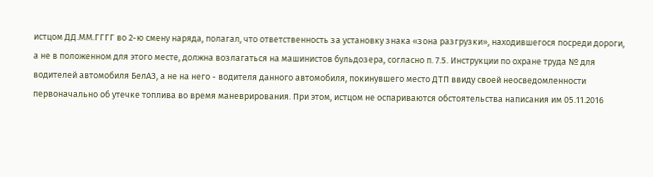истцом ДД.ММ.ГГГГ во 2-ю смену наряда, полагал, что ответственность за установку знака «зона разгрузки», находившегося посреди дороги, а не в положенном для этого месте, должна возлагаться на машинистов бульдозера, согласно п. 7.5. Инструкции по охране труда № для водителей автомобиля БелАЗ, а не на него - водителя данного автомобиля, покинувшего место ДТП ввиду своей неосведомленности первоначально об утечке топлива во время маневрирования. При этом, истцом не оспариваются обстоятельства написания им 05.11.2016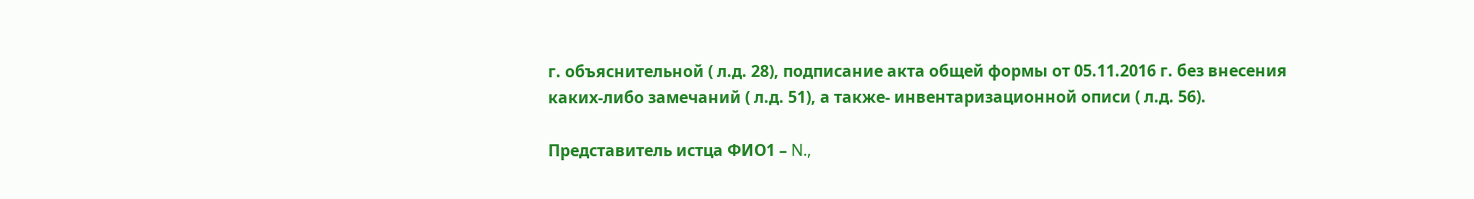г. объяснительной ( л.д. 28), подписание акта общей формы от 05.11.2016 г. без внесения каких-либо замечаний ( л.д. 51), а также- инвентаризационной описи ( л.д. 56).

Представитель истца ФИО1 – N.,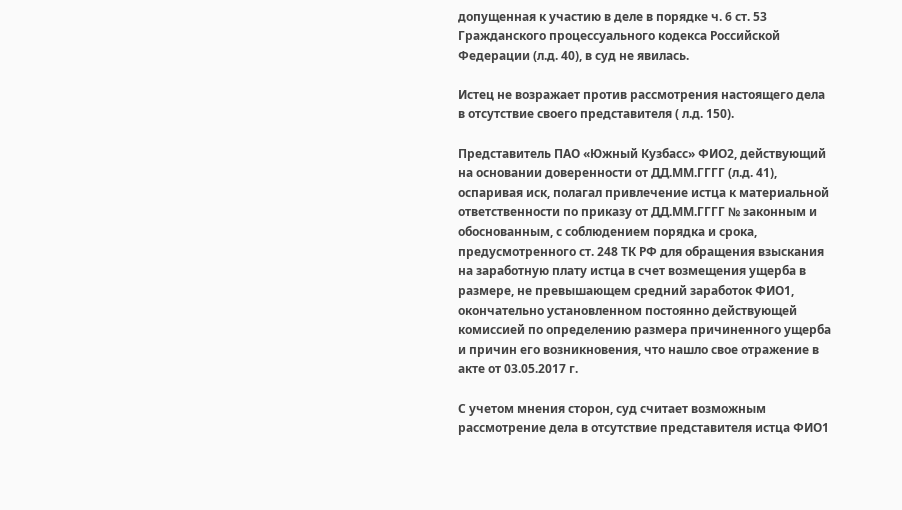допущенная к участию в деле в порядке ч. 6 ст. 53 Гражданского процессуального кодекса Российской Федерации (л.д. 40), в суд не явилась.

Истец не возражает против рассмотрения настоящего дела в отсутствие своего представителя ( л.д. 150).

Представитель ПАО «Южный Кузбасс» ФИО2, действующий на основании доверенности от ДД.ММ.ГГГГ (л.д. 41), оспаривая иск, полагал привлечение истца к материальной ответственности по приказу от ДД.ММ.ГГГГ № законным и обоснованным, с соблюдением порядка и срока, предусмотренного ст. 248 ТК РФ для обращения взыскания на заработную плату истца в счет возмещения ущерба в размере, не превышающем средний заработок ФИО1, окончательно установленном постоянно действующей комиссией по определению размера причиненного ущерба и причин его возникновения, что нашло свое отражение в акте от 03.05.2017 г.

С учетом мнения сторон, суд считает возможным рассмотрение дела в отсутствие представителя истца ФИО1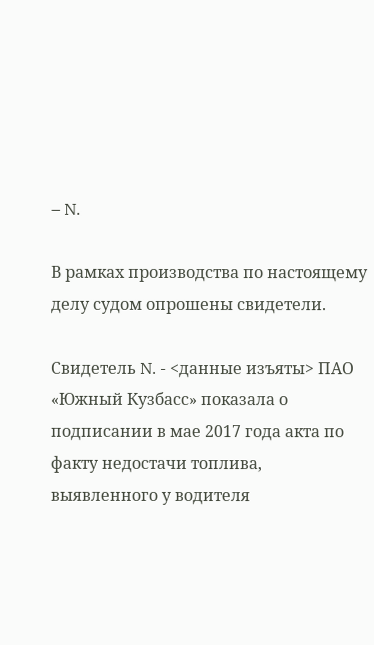– N.

В рамках производства по настоящему делу судом опрошены свидетели.

Свидетель N. - <данные изъяты> ПАО «Южный Кузбасс» показала о подписании в мае 2017 года акта по факту недостачи топлива, выявленного у водителя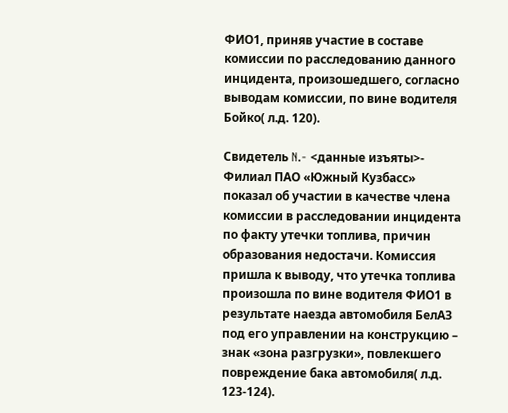ФИО1, приняв участие в составе комиссии по расследованию данного инцидента, произошедшего, согласно выводам комиссии, по вине водителя Бойко( л.д. 120).

Свидетель N.- <данные изъяты>- Филиал ПАО «Южный Кузбасс» показал об участии в качестве члена комиссии в расследовании инцидента по факту утечки топлива, причин образования недостачи. Комиссия пришла к выводу, что утечка топлива произошла по вине водителя ФИО1 в результате наезда автомобиля БелАЗ под его управлении на конструкцию – знак «зона разгрузки», повлекшего повреждение бака автомобиля( л.д. 123-124).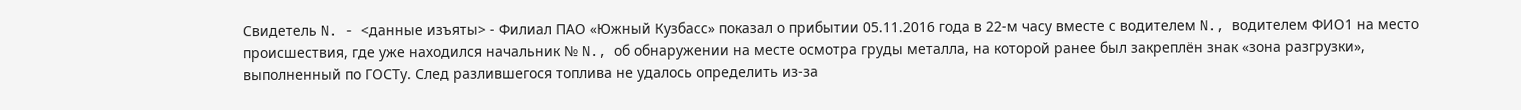Свидетель N. - <данные изъяты> - Филиал ПАО «Южный Кузбасс» показал о прибытии 05.11.2016 года в 22-м часу вместе с водителем N., водителем ФИО1 на место происшествия, где уже находился начальник № N., об обнаружении на месте осмотра груды металла, на которой ранее был закреплён знак «зона разгрузки», выполненный по ГОСТу. След разлившегося топлива не удалось определить из-за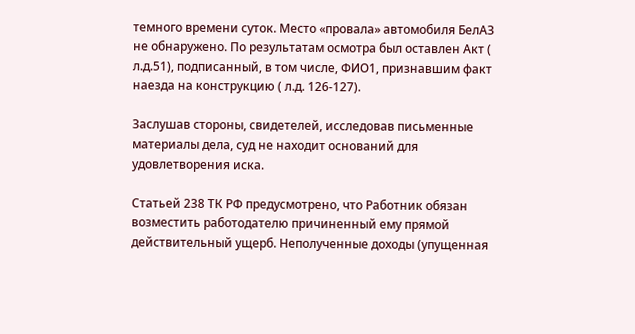темного времени суток. Место «провала» автомобиля БелАЗ не обнаружено. По результатам осмотра был оставлен Акт ( л.д.51), подписанный, в том числе, ФИО1, признавшим факт наезда на конструкцию ( л.д. 126-127).

Заслушав стороны, свидетелей, исследовав письменные материалы дела, суд не находит оснований для удовлетворения иска.

Статьей 238 ТК РФ предусмотрено, что Работник обязан возместить работодателю причиненный ему прямой действительный ущерб. Неполученные доходы (упущенная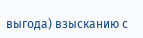выгода) взысканию с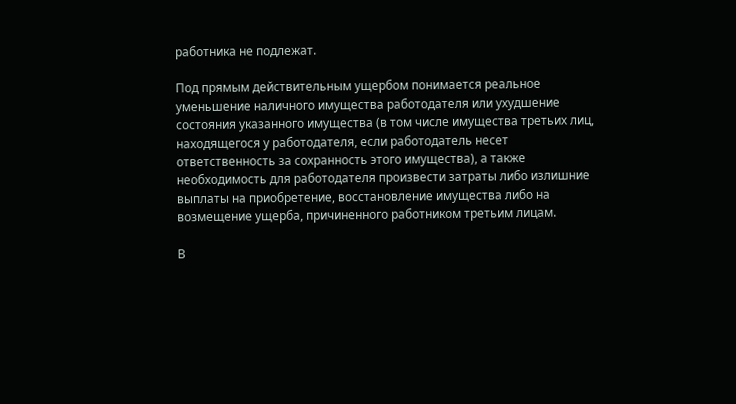работника не подлежат.

Под прямым действительным ущербом понимается реальное уменьшение наличного имущества работодателя или ухудшение состояния указанного имущества (в том числе имущества третьих лиц, находящегося у работодателя, если работодатель несет ответственность за сохранность этого имущества), а также необходимость для работодателя произвести затраты либо излишние выплаты на приобретение, восстановление имущества либо на возмещение ущерба, причиненного работником третьим лицам.

В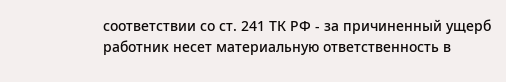соответствии со ст. 241 ТК РФ - за причиненный ущерб работник несет материальную ответственность в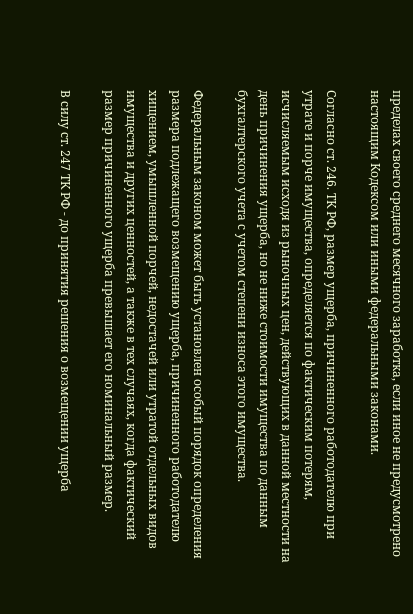пределах своего среднего месячного заработка, если иное не предусмотрено настоящим Кодексом или иными федеральными законами.

Согласно ст. 246. ТК РФ, размер ущерба, причиненного работодателю при утрате и порче имущества, определяется по фактическим потерям, исчисляемым исходя из рыночных цен, действующих в данной местности на день причинения ущерба, но не ниже стоимости имущества по данным бухгалтерского учета с учетом степени износа этого имущества.

Федеральным законом может быть установлен особый порядок определения размера подлежащего возмещению ущерба, причиненного работодателю хищением, умышленной порчей, недостачей или утратой отдельных видов имущества и других ценностей, а также в тех случаях, когда фактический размер причиненного ущерба превышает его номинальный размер.

В силу ст. 247 ТК РФ - до принятия решения о возмещении ущерба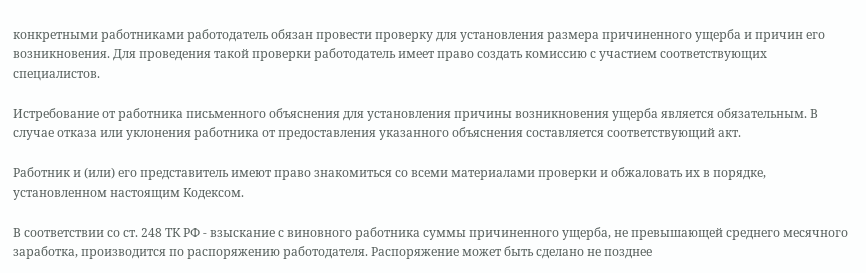конкретными работниками работодатель обязан провести проверку для установления размера причиненного ущерба и причин его возникновения. Для проведения такой проверки работодатель имеет право создать комиссию с участием соответствующих специалистов.

Истребование от работника письменного объяснения для установления причины возникновения ущерба является обязательным. В случае отказа или уклонения работника от предоставления указанного объяснения составляется соответствующий акт.

Работник и (или) его представитель имеют право знакомиться со всеми материалами проверки и обжаловать их в порядке, установленном настоящим Кодексом.

В соответствии со ст. 248 ТК РФ - взыскание с виновного работника суммы причиненного ущерба, не превышающей среднего месячного заработка, производится по распоряжению работодателя. Распоряжение может быть сделано не позднее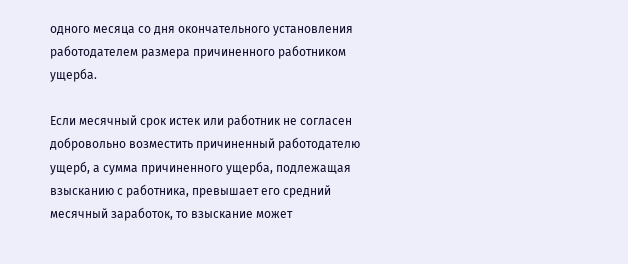одного месяца со дня окончательного установления работодателем размера причиненного работником ущерба.

Если месячный срок истек или работник не согласен добровольно возместить причиненный работодателю ущерб, а сумма причиненного ущерба, подлежащая взысканию с работника, превышает его средний месячный заработок, то взыскание может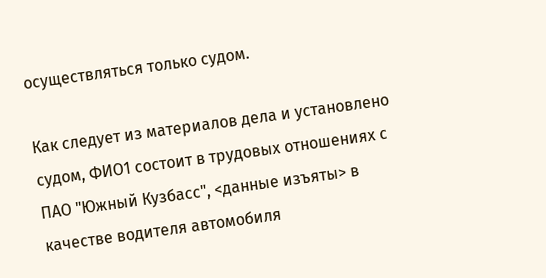осуществляться только судом.

Как следует из материалов дела и установлено судом, ФИО1 состоит в трудовых отношениях с ПАО "Южный Кузбасс", <данные изъяты> в качестве водителя автомобиля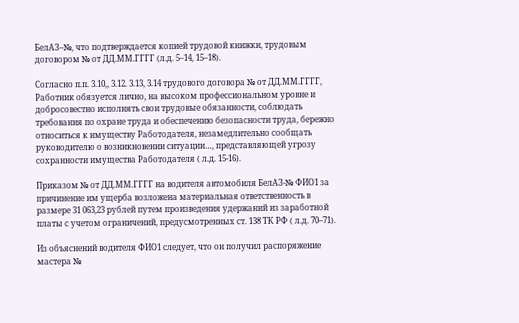БелАЗ–№, что подтверждается копией трудовой книжки, трудовым договором № от ДД.ММ.ГГГГ (л.д. 5–14, 15–18).

Согласно п.п. 3.10,, 3.12. 3.13, 3.14 трудового договора № от ДД.ММ.ГГГГ, Работник обязуется лично, на высоком профессиональном уровне и добросовестно исполнять свои трудовые обязанности, соблюдать требования по охране труда и обеспечению безопасности труда, бережно относиться к имуществу Работодателя, незамедлительно сообщать руководителю о возникновении ситуации…, представляющей угрозу сохранности имущества Работодателя ( л.д. 15-16).

Приказом № от ДД.ММ.ГГГГ на водителя автомобиля БелАЗ-№ ФИО1 за причинение им ущерба возложена материальная ответственность в размере 31 063,23 рублей путем произведения удержаний из заработной платы с учетом ограничений, предусмотренных ст. 138 ТК РФ ( л.д. 70–71).

Из объяснений водителя ФИО1 следует, что он получил распоряжение мастера №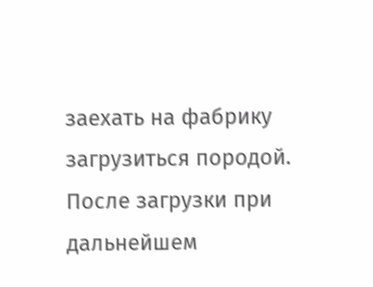заехать на фабрику загрузиться породой. После загрузки при дальнейшем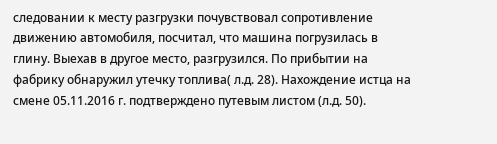следовании к месту разгрузки почувствовал сопротивление движению автомобиля, посчитал, что машина погрузилась в глину. Выехав в другое место, разгрузился. По прибытии на фабрику обнаружил утечку топлива( л.д. 28). Нахождение истца на смене 05.11.2016 г. подтверждено путевым листом (л.д. 50).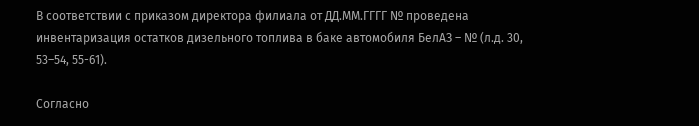В соответствии с приказом директора филиала от ДД.ММ.ГГГГ № проведена инвентаризация остатков дизельного топлива в баке автомобиля БелАЗ – № (л.д. 30, 53–54, 55-61).

Согласно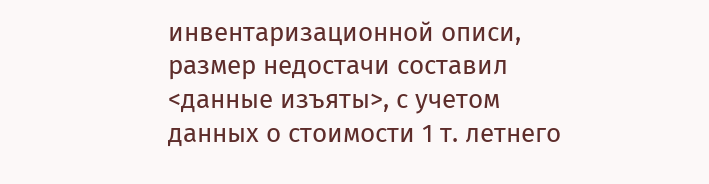инвентаризационной описи, размер недостачи составил <данные изъяты>, с учетом данных о стоимости 1 т. летнего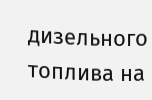дизельного топлива на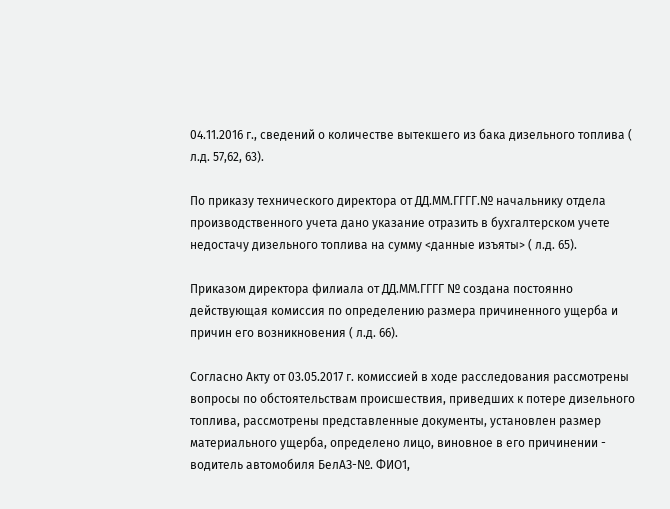04.11.2016 г., сведений о количестве вытекшего из бака дизельного топлива ( л.д. 57,62, 63).

По приказу технического директора от ДД.ММ.ГГГГ.№ начальнику отдела производственного учета дано указание отразить в бухгалтерском учете недостачу дизельного топлива на сумму <данные изъяты> ( л.д. 65).

Приказом директора филиала от ДД.ММ.ГГГГ № создана постоянно действующая комиссия по определению размера причиненного ущерба и причин его возникновения ( л.д. 66).

Согласно Акту от 03.05.2017 г. комиссией в ходе расследования рассмотрены вопросы по обстоятельствам происшествия, приведших к потере дизельного топлива, рассмотрены представленные документы, установлен размер материального ущерба, определено лицо, виновное в его причинении - водитель автомобиля БелАЗ-№. ФИО1,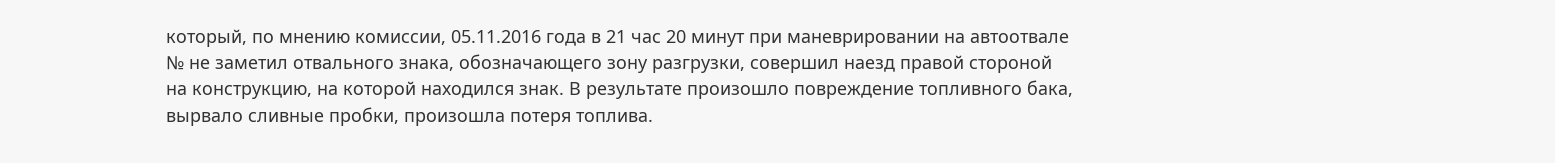который, по мнению комиссии, 05.11.2016 года в 21 час 20 минут при маневрировании на автоотвале № не заметил отвального знака, обозначающего зону разгрузки, совершил наезд правой стороной на конструкцию, на которой находился знак. В результате произошло повреждение топливного бака, вырвало сливные пробки, произошла потеря топлива.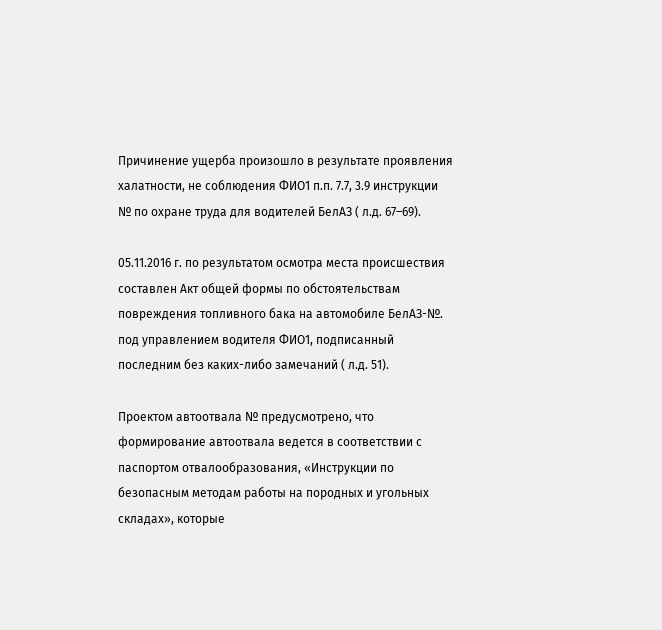Причинение ущерба произошло в результате проявления халатности, не соблюдения ФИО1 п.п. 7.7, 3.9 инструкции № по охране труда для водителей БелАЗ ( л.д. 67–69).

05.11.2016 г. по результатом осмотра места происшествия составлен Акт общей формы по обстоятельствам повреждения топливного бака на автомобиле БелАЗ-№. под управлением водителя ФИО1, подписанный последним без каких-либо замечаний ( л.д. 51).

Проектом автоотвала № предусмотрено, что формирование автоотвала ведется в соответствии с паспортом отвалообразования, «Инструкции по безопасным методам работы на породных и угольных складах», которые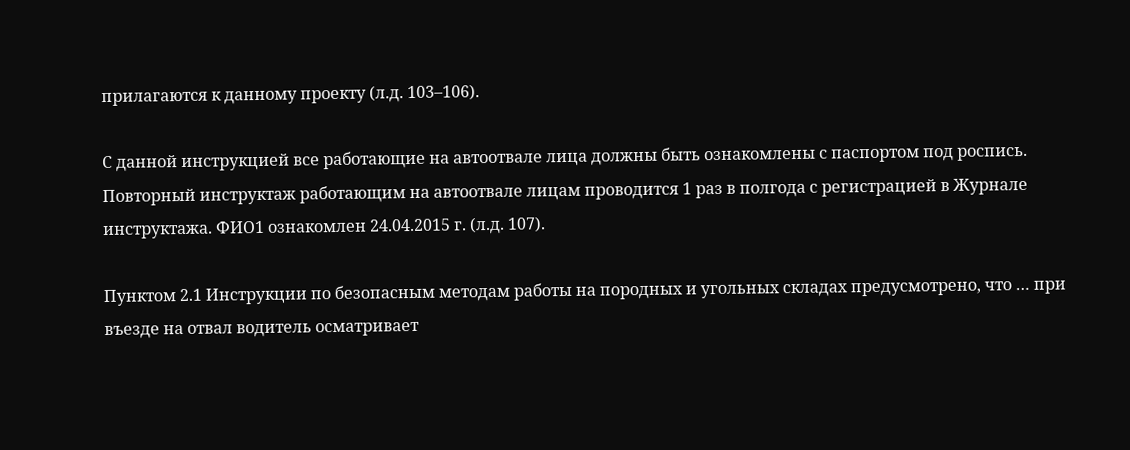прилагаются к данному проекту (л.д. 103–106).

С данной инструкцией все работающие на автоотвале лица должны быть ознакомлены с паспортом под роспись. Повторный инструктаж работающим на автоотвале лицам проводится 1 раз в полгода с регистрацией в Журнале инструктажа. ФИО1 ознакомлен 24.04.2015 г. (л.д. 107).

Пунктом 2.1 Инструкции по безопасным методам работы на породных и угольных складах предусмотрено, что … при въезде на отвал водитель осматривает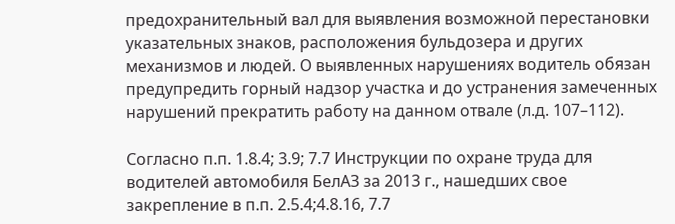предохранительный вал для выявления возможной перестановки указательных знаков, расположения бульдозера и других механизмов и людей. О выявленных нарушениях водитель обязан предупредить горный надзор участка и до устранения замеченных нарушений прекратить работу на данном отвале (л.д. 107–112).

Согласно п.п. 1.8.4; 3.9; 7.7 Инструкции по охране труда для водителей автомобиля БелАЗ за 2013 г., нашедших свое закрепление в п.п. 2.5.4;4.8.16, 7.7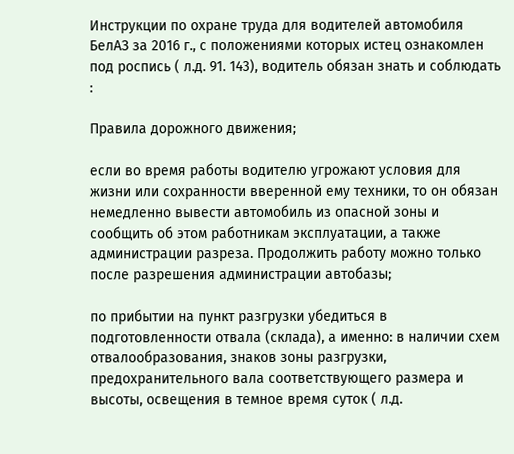Инструкции по охране труда для водителей автомобиля БелАЗ за 2016 г., с положениями которых истец ознакомлен под роспись ( л.д. 91. 143), водитель обязан знать и соблюдать :

Правила дорожного движения;

если во время работы водителю угрожают условия для жизни или сохранности вверенной ему техники, то он обязан немедленно вывести автомобиль из опасной зоны и сообщить об этом работникам эксплуатации, а также администрации разреза. Продолжить работу можно только после разрешения администрации автобазы;

по прибытии на пункт разгрузки убедиться в подготовленности отвала (склада), а именно: в наличии схем отвалообразования, знаков зоны разгрузки, предохранительного вала соответствующего размера и высоты, освещения в темное время суток ( л.д.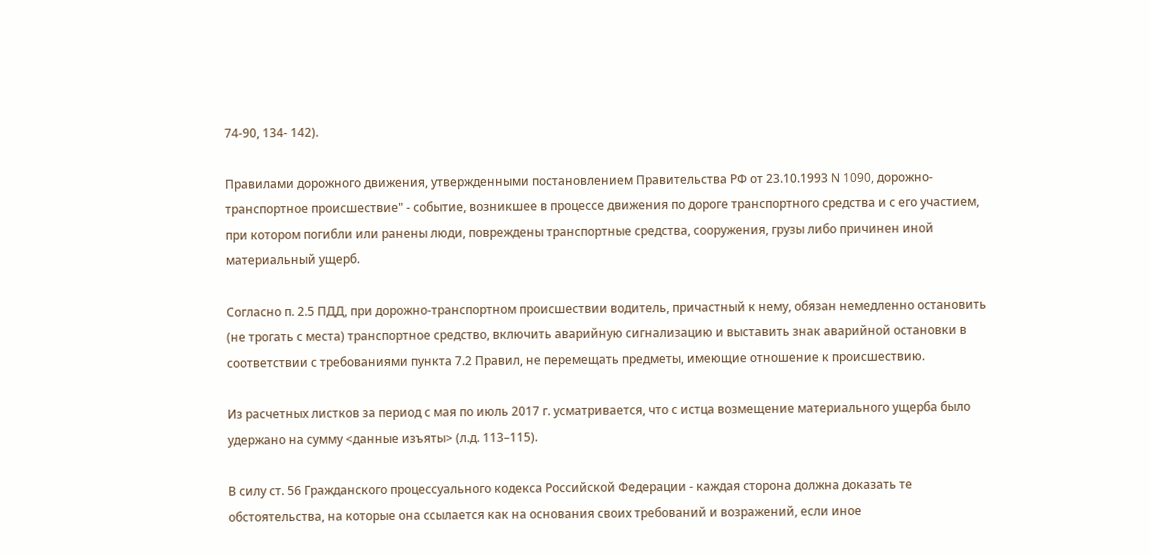74-90, 134- 142).

Правилами дорожного движения, утвержденными постановлением Правительства РФ от 23.10.1993 N 1090, дорожно-транспортное происшествие" - событие, возникшее в процессе движения по дороге транспортного средства и с его участием, при котором погибли или ранены люди, повреждены транспортные средства, сооружения, грузы либо причинен иной материальный ущерб.

Согласно п. 2.5 ПДД, при дорожно-транспортном происшествии водитель, причастный к нему, обязан немедленно остановить (не трогать с места) транспортное средство, включить аварийную сигнализацию и выставить знак аварийной остановки в соответствии с требованиями пункта 7.2 Правил, не перемещать предметы, имеющие отношение к происшествию.

Из расчетных листков за период с мая по июль 2017 г. усматривается, что с истца возмещение материального ущерба было удержано на сумму <данные изъяты> (л.д. 113–115).

В силу ст. 56 Гражданского процессуального кодекса Российской Федерации - каждая сторона должна доказать те обстоятельства, на которые она ссылается как на основания своих требований и возражений, если иное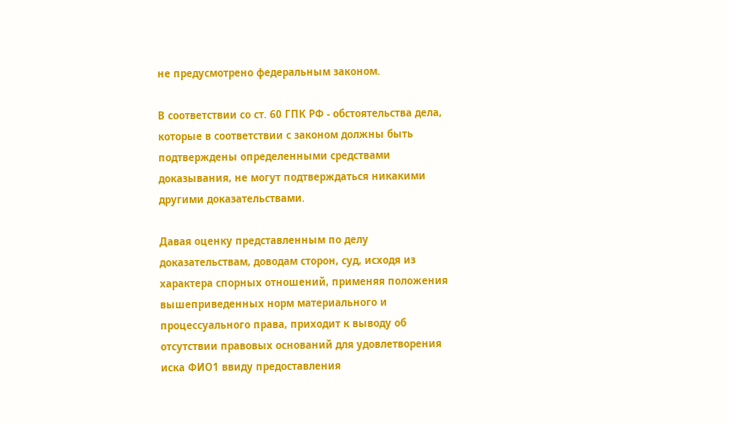не предусмотрено федеральным законом.

В соответствии со ст. 60 ГПК РФ - обстоятельства дела, которые в соответствии с законом должны быть подтверждены определенными средствами доказывания, не могут подтверждаться никакими другими доказательствами.

Давая оценку представленным по делу доказательствам, доводам сторон, суд, исходя из характера спорных отношений, применяя положения вышеприведенных норм материального и процессуального права, приходит к выводу об отсутствии правовых оснований для удовлетворения иска ФИО1 ввиду предоставления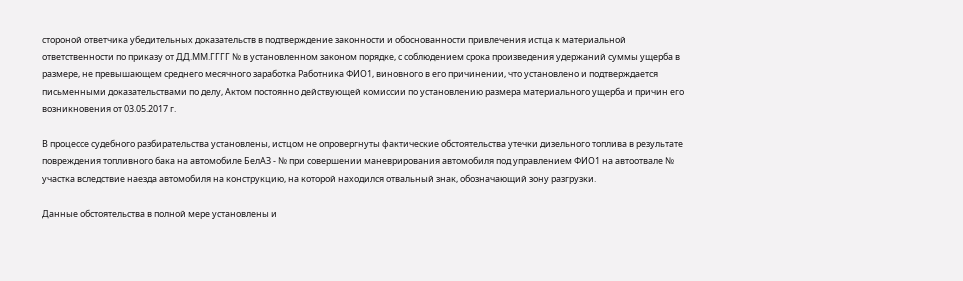стороной ответчика убедительных доказательств в подтверждение законности и обоснованности привлечения истца к материальной ответственности по приказу от ДД.ММ.ГГГГ № в установленном законом порядке, с соблюдением срока произведения удержаний суммы ущерба в размере, не превышающем среднего месячного заработка Работника ФИО1, виновного в его причинении, что установлено и подтверждается письменными доказательствами по делу, Актом постоянно действующей комиссии по установлению размера материального ущерба и причин его возникновения от 03.05.2017 г.

В процессе судебного разбирательства установлены, истцом не опровергнуты фактические обстоятельства утечки дизельного топлива в результате повреждения топливного бака на автомобиле БелАЗ - № при совершении маневрирования автомобиля под управлением ФИО1 на автоотвале № участка вследствие наезда автомобиля на конструкцию, на которой находился отвальный знак, обозначающий зону разгрузки.

Данные обстоятельства в полной мере установлены и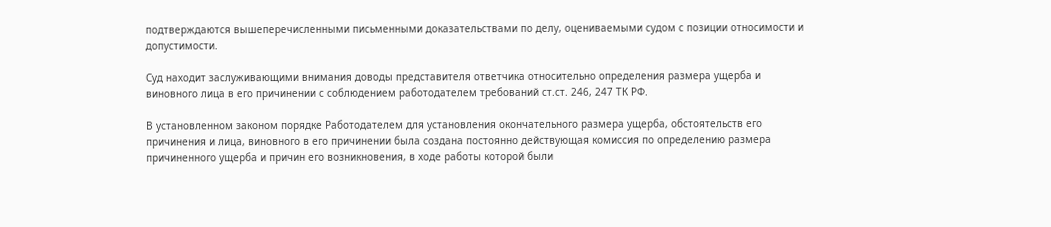подтверждаются вышеперечисленными письменными доказательствами по делу, оцениваемыми судом с позиции относимости и допустимости.

Суд находит заслуживающими внимания доводы представителя ответчика относительно определения размера ущерба и виновного лица в его причинении с соблюдением работодателем требований ст.ст. 246, 247 ТК РФ.

В установленном законом порядке Работодателем для установления окончательного размера ущерба, обстоятельств его причинения и лица, виновного в его причинении была создана постоянно действующая комиссия по определению размера причиненного ущерба и причин его возникновения, в ходе работы которой были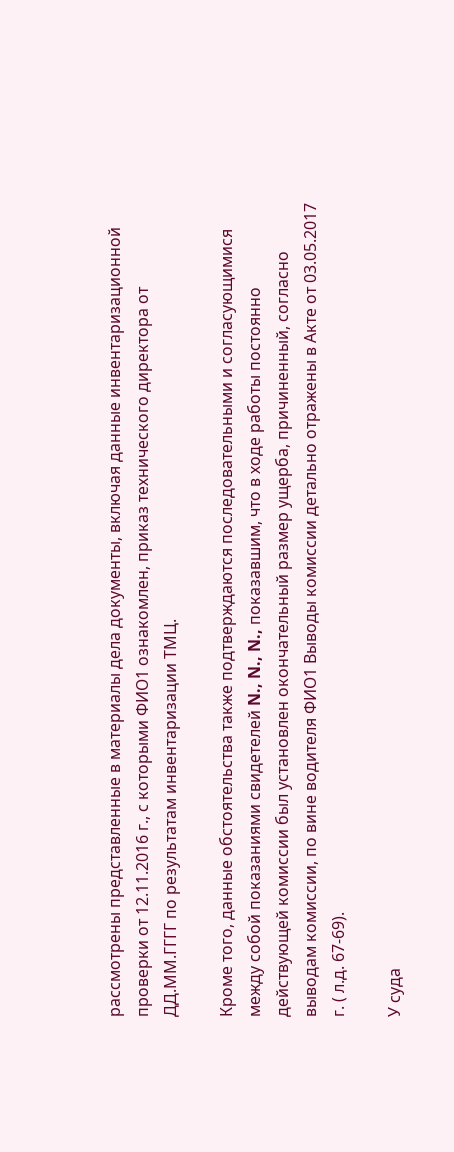рассмотрены представленные в материалы дела документы, включая данные инвентаризационной проверки от 12.11.2016 г., с которыми ФИО1 ознакомлен, приказ технического директора от ДД.ММ.ГГГГ по результатам инвентаризации ТМЦ.

Кроме того, данные обстоятельства также подтверждаются последовательными и согласующимися между собой показаниями свидетелей N., N., N., показавшим, что в ходе работы постоянно действующей комиссии был установлен окончательный размер ущерба, причиненный, согласно выводам комиссии, по вине водителя ФИО1 Выводы комиссии детально отражены в Акте от 03.05.2017 г. ( л.д. 67-69).

У суда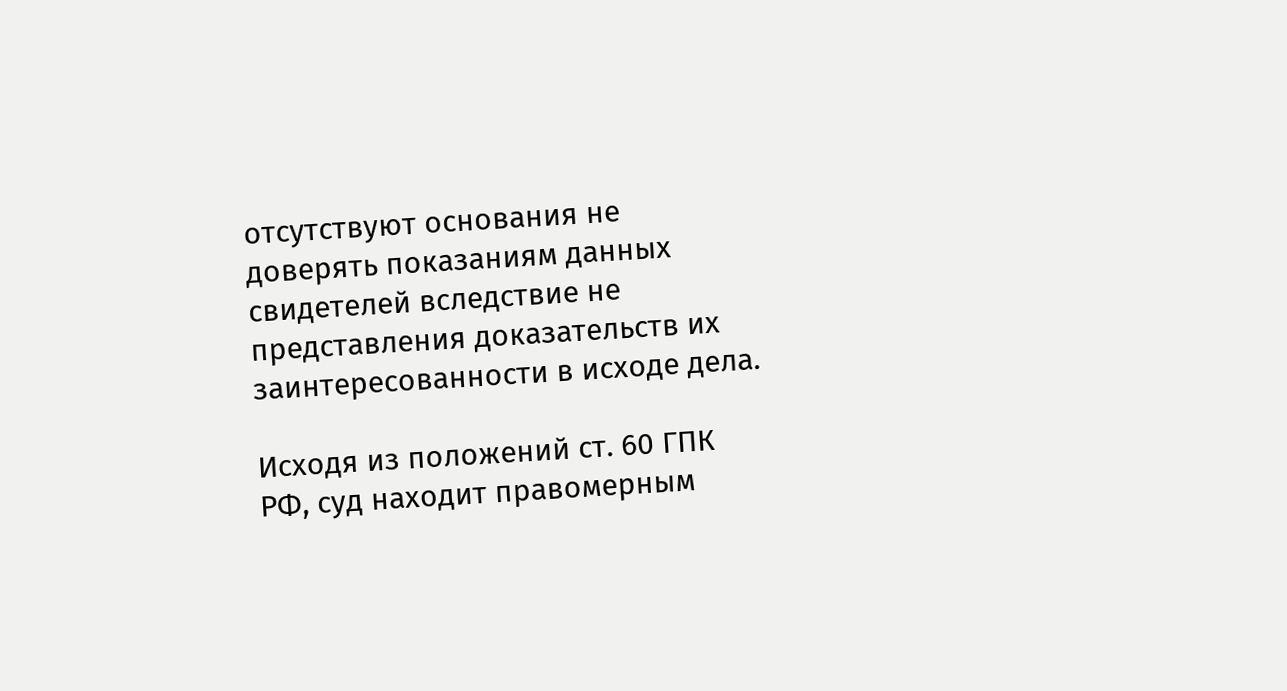отсутствуют основания не доверять показаниям данных свидетелей вследствие не представления доказательств их заинтересованности в исходе дела.

Исходя из положений ст. 60 ГПК РФ, суд находит правомерным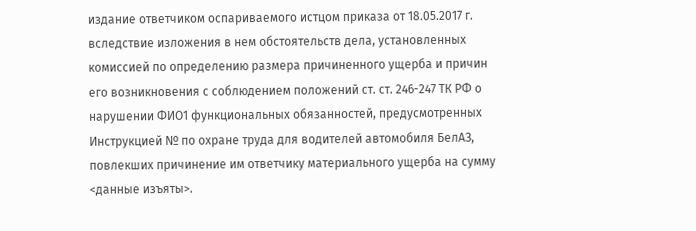издание ответчиком оспариваемого истцом приказа от 18.05.2017 г. вследствие изложения в нем обстоятельств дела, установленных комиссией по определению размера причиненного ущерба и причин его возникновения с соблюдением положений ст. ст. 246-247 ТК РФ о нарушении ФИО1 функциональных обязанностей, предусмотренных Инструкцией № по охране труда для водителей автомобиля БелАЗ, повлекших причинение им ответчику материального ущерба на сумму <данные изъяты>.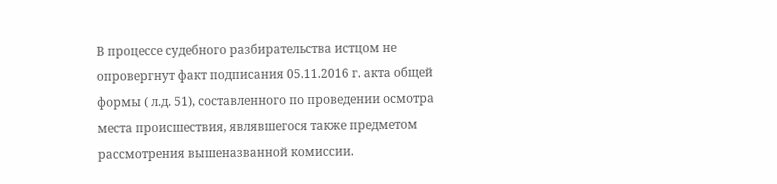В процессе судебного разбирательства истцом не опровергнут факт подписания 05.11.2016 г. акта общей формы ( л.д. 51), составленного по проведении осмотра места происшествия, являвшегося также предметом рассмотрения вышеназванной комиссии.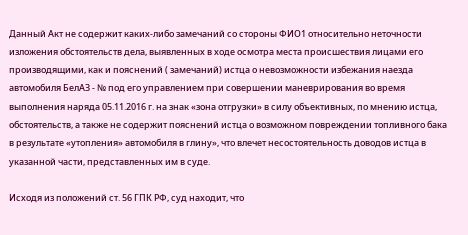Данный Акт не содержит каких-либо замечаний со стороны ФИО1 относительно неточности изложения обстоятельств дела, выявленных в ходе осмотра места происшествия лицами его производящими, как и пояснений ( замечаний) истца о невозможности избежания наезда автомобиля БелАЗ - № под его управлением при совершении маневрирования во время выполнения наряда 05.11.2016 г. на знак «зона отгрузки» в силу объективных, по мнению истца, обстоятельств, а также не содержит пояснений истца о возможном повреждении топливного бака в результате «утопления» автомобиля в глину», что влечет несостоятельность доводов истца в указанной части, представленных им в суде.

Исходя из положений ст. 56 ГПК РФ, суд находит, что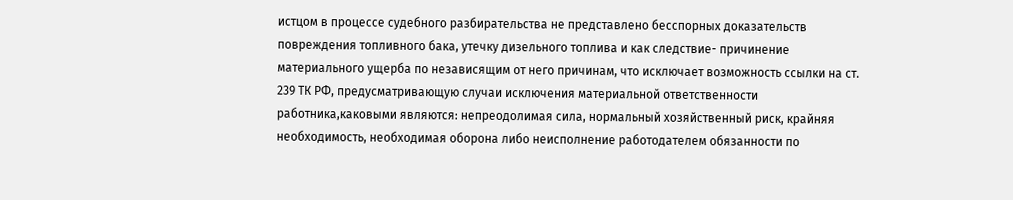истцом в процессе судебного разбирательства не представлено бесспорных доказательств повреждения топливного бака, утечку дизельного топлива и как следствие- причинение материального ущерба по независящим от него причинам, что исключает возможность ссылки на ст. 239 ТК РФ, предусматривающую случаи исключения материальной ответственности работника,каковыми являются: непреодолимая сила, нормальный хозяйственный риск, крайняя необходимость, необходимая оборона либо неисполнение работодателем обязанности по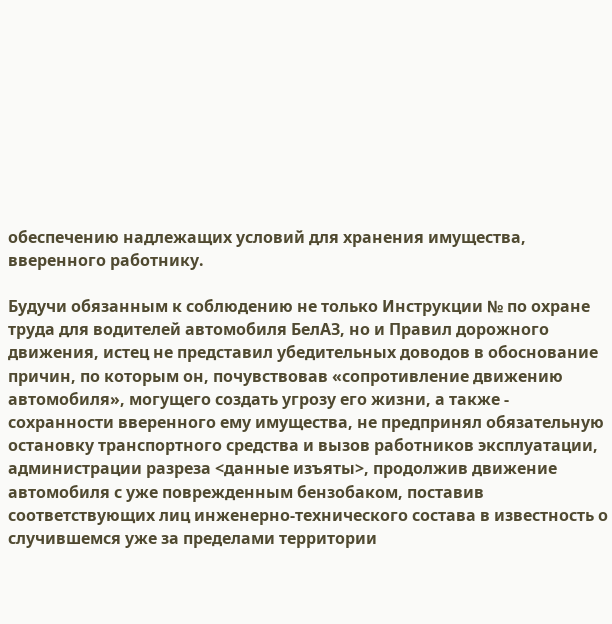обеспечению надлежащих условий для хранения имущества, вверенного работнику.

Будучи обязанным к соблюдению не только Инструкции № по охране труда для водителей автомобиля БелАЗ, но и Правил дорожного движения, истец не представил убедительных доводов в обоснование причин, по которым он, почувствовав «сопротивление движению автомобиля», могущего создать угрозу его жизни, а также - сохранности вверенного ему имущества, не предпринял обязательную остановку транспортного средства и вызов работников эксплуатации, администрации разреза <данные изъяты>, продолжив движение автомобиля с уже поврежденным бензобаком, поставив соответствующих лиц инженерно-технического состава в известность о случившемся уже за пределами территории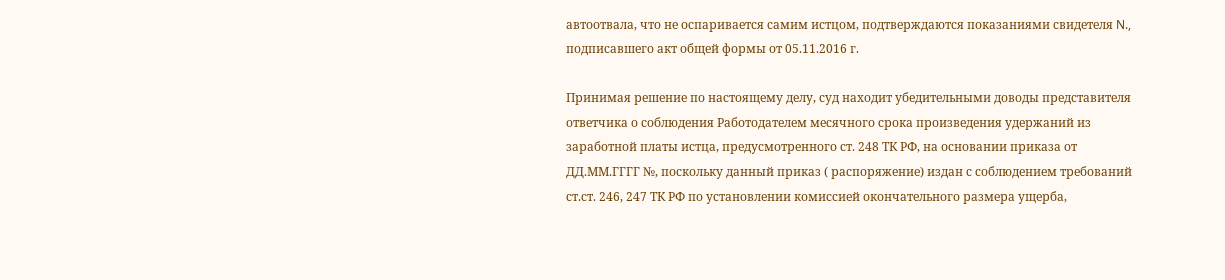автоотвала, что не оспаривается самим истцом, подтверждаются показаниями свидетеля N., подписавшего акт общей формы от 05.11.2016 г.

Принимая решение по настоящему делу, суд находит убедительными доводы представителя ответчика о соблюдения Работодателем месячного срока произведения удержаний из заработной платы истца, предусмотренного ст. 248 ТК РФ, на основании приказа от ДД.ММ.ГГГГ №, поскольку данный приказ ( распоряжение) издан с соблюдением требований ст.ст. 246, 247 ТК РФ по установлении комиссией окончательного размера ущерба,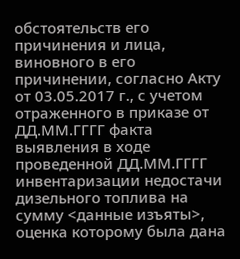обстоятельств его причинения и лица, виновного в его причинении, согласно Акту от 03.05.2017 г., с учетом отраженного в приказе от ДД.ММ.ГГГГ факта выявления в ходе проведенной ДД.ММ.ГГГГ инвентаризации недостачи дизельного топлива на сумму <данные изъяты>, оценка которому была дана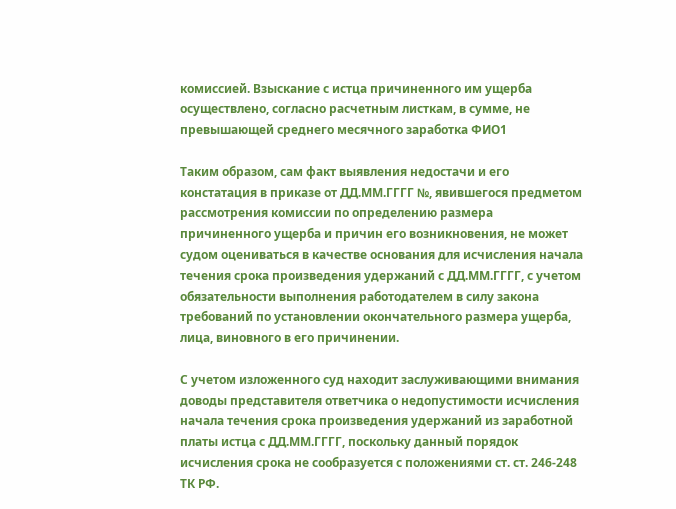комиссией. Взыскание с истца причиненного им ущерба осуществлено, согласно расчетным листкам, в сумме, не превышающей среднего месячного заработка ФИО1

Таким образом, сам факт выявления недостачи и его констатация в приказе от ДД.ММ.ГГГГ №, явившегося предметом рассмотрения комиссии по определению размера причиненного ущерба и причин его возникновения, не может судом оцениваться в качестве основания для исчисления начала течения срока произведения удержаний с ДД.ММ.ГГГГ, с учетом обязательности выполнения работодателем в силу закона требований по установлении окончательного размера ущерба, лица, виновного в его причинении.

С учетом изложенного суд находит заслуживающими внимания доводы представителя ответчика о недопустимости исчисления начала течения срока произведения удержаний из заработной платы истца с ДД.ММ.ГГГГ, поскольку данный порядок исчисления срока не сообразуется с положениями ст. ст. 246-248 ТК РФ.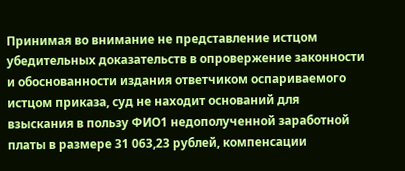Принимая во внимание не представление истцом убедительных доказательств в опровержение законности и обоснованности издания ответчиком оспариваемого истцом приказа, суд не находит оснований для взыскания в пользу ФИО1 недополученной заработной платы в размере 31 063,23 рублей, компенсации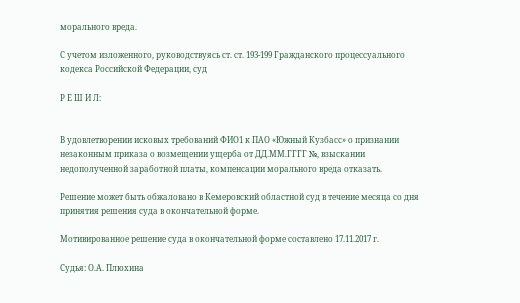морального вреда.

С учетом изложенного, руководствуясь ст. ст. 193-199 Гражданского процессуального кодекса Российской Федерации, суд

Р Е Ш И Л:


В удовлетворении исковых требований ФИО1 к ПАО «Южный Кузбасс» о признании незаконным приказа о возмещении ущерба от ДД.ММ.ГГГГ №, взыскании недополученной заработной платы, компенсации морального вреда отказать.

Решение может быть обжаловано в Кемеровский областной суд в течение месяца со дня принятия решения суда в окончательной форме.

Мотивированное решение суда в окончательной форме составлено 17.11.2017 г.

Судья: О.А. Плюхина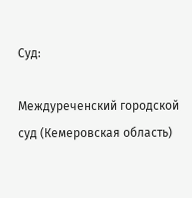Суд:

Междуреченский городской суд (Кемеровская область)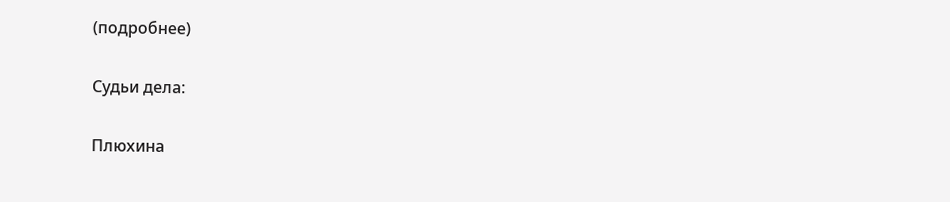(подробнее)

Судьи дела:

Плюхина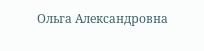Ольга Александровна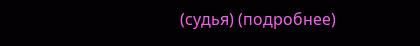(судья) (подробнее)